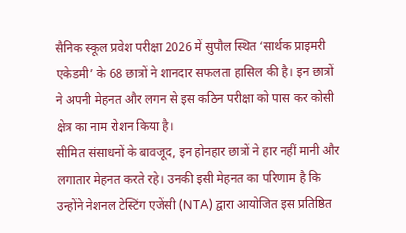सैनिक स्कूल प्रवेश परीक्षा 2026 में सुपौल स्थित ‘सार्थक प्राइमरी एकेडमी’ के 68 छात्रों ने शानदार सफलता हासिल की है। इन छात्रों ने अपनी मेहनत और लगन से इस कठिन परीक्षा को पास कर कोसी क्षेत्र का नाम रोशन किया है।
सीमित संसाधनों के बावजूद, इन होनहार छात्रों ने हार नहीं मानी और लगातार मेहनत करते रहे। उनकी इसी मेहनत का परिणाम है कि उन्होंने नेशनल टेस्टिंग एजेंसी (NTA) द्वारा आयोजित इस प्रतिष्ठित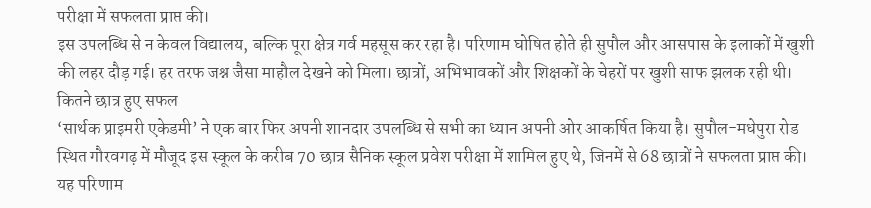परीक्षा में सफलता प्राप्त की।
इस उपलब्धि से न केवल विद्यालय, बल्कि पूरा क्षेत्र गर्व महसूस कर रहा है। परिणाम घोषित होते ही सुपौल और आसपास के इलाकों में खुशी की लहर दौड़ गई। हर तरफ जश्न जैसा माहौल देखने को मिला। छात्रों, अभिभावकों और शिक्षकों के चेहरों पर खुशी साफ झलक रही थी।
कितने छात्र हुए सफल
‘सार्थक प्राइमरी एकेडमी’ ने एक बार फिर अपनी शानदार उपलब्धि से सभी का ध्यान अपनी ओर आकर्षित किया है। सुपौल-मधेपुरा रोड स्थित गौरवगढ़ में मौजूद इस स्कूल के करीब 70 छात्र सैनिक स्कूल प्रवेश परीक्षा में शामिल हुए थे, जिनमें से 68 छात्रों ने सफलता प्राप्त की। यह परिणाम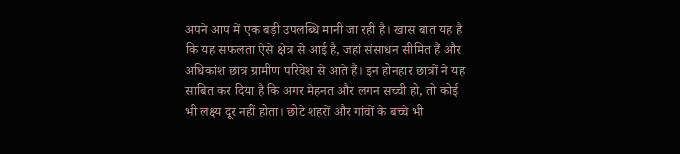अपने आप में एक बड़ी उपलब्धि मानी जा रही है। खास बात यह है कि यह सफलता ऐसे क्षेत्र से आई है, जहां संसाधन सीमित हैं और अधिकांश छात्र ग्रामीण परिवेश से आते हैं। इन होनहार छात्रों ने यह साबित कर दिया है कि अगर मेहनत और लगन सच्ची हो, तो कोई भी लक्ष्य दूर नहीं होता। छोटे शहरों और गांवों के बच्चे भी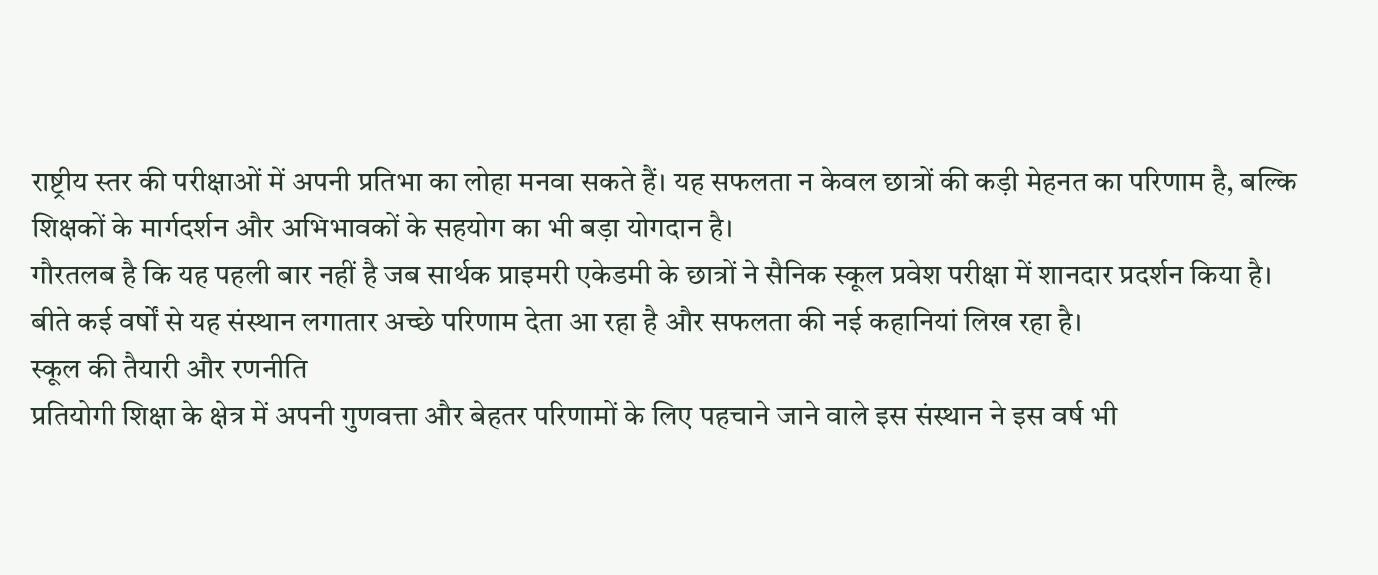राष्ट्रीय स्तर की परीक्षाओं में अपनी प्रतिभा का लोहा मनवा सकते हैं। यह सफलता न केवल छात्रों की कड़ी मेहनत का परिणाम है, बल्कि शिक्षकों के मार्गदर्शन और अभिभावकों के सहयोग का भी बड़ा योगदान है।
गौरतलब है कि यह पहली बार नहीं है जब सार्थक प्राइमरी एकेडमी के छात्रों ने सैनिक स्कूल प्रवेश परीक्षा में शानदार प्रदर्शन किया है। बीते कई वर्षों से यह संस्थान लगातार अच्छे परिणाम देता आ रहा है और सफलता की नई कहानियां लिख रहा है।
स्कूल की तैयारी और रणनीति
प्रतियोगी शिक्षा के क्षेत्र में अपनी गुणवत्ता और बेहतर परिणामों के लिए पहचाने जाने वाले इस संस्थान ने इस वर्ष भी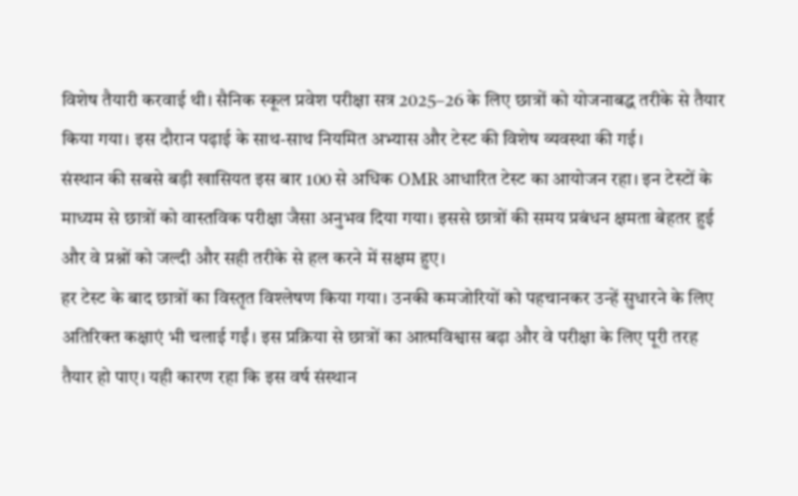विशेष तैयारी करवाई थी। सैनिक स्कूल प्रवेश परीक्षा सत्र 2025–26 के लिए छात्रों को योजनाबद्ध तरीके से तैयार किया गया। इस दौरान पढ़ाई के साथ-साथ नियमित अभ्यास और टेस्ट की विशेष व्यवस्था की गई।
संस्थान की सबसे बड़ी खासियत इस बार 100 से अधिक OMR आधारित टेस्ट का आयोजन रहा। इन टेस्टों के माध्यम से छात्रों को वास्तविक परीक्षा जैसा अनुभव दिया गया। इससे छात्रों की समय प्रबंधन क्षमता बेहतर हुई और वे प्रश्नों को जल्दी और सही तरीके से हल करने में सक्षम हुए।
हर टेस्ट के बाद छात्रों का विस्तृत विश्लेषण किया गया। उनकी कमजोरियों को पहचानकर उन्हें सुधारने के लिए अतिरिक्त कक्षाएं भी चलाई गईं। इस प्रक्रिया से छात्रों का आत्मविश्वास बढ़ा और वे परीक्षा के लिए पूरी तरह तैयार हो पाए। यही कारण रहा कि इस वर्ष संस्थान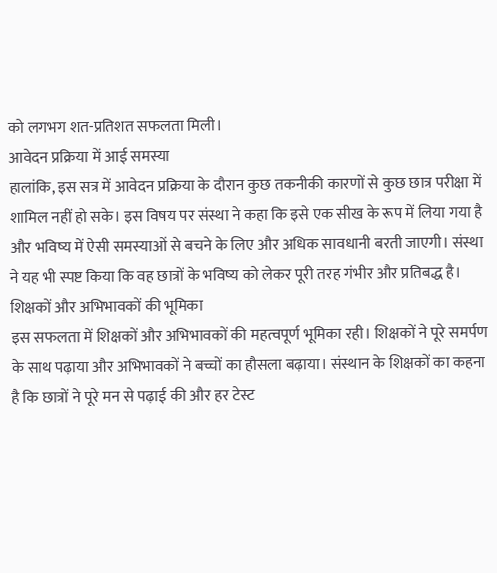को लगभग शत-प्रतिशत सफलता मिली।
आवेदन प्रक्रिया में आई समस्या
हालांकि, इस सत्र में आवेदन प्रक्रिया के दौरान कुछ तकनीकी कारणों से कुछ छात्र परीक्षा में शामिल नहीं हो सके। इस विषय पर संस्था ने कहा कि इसे एक सीख के रूप में लिया गया है और भविष्य में ऐसी समस्याओं से बचने के लिए और अधिक सावधानी बरती जाएगी। संस्था ने यह भी स्पष्ट किया कि वह छात्रों के भविष्य को लेकर पूरी तरह गंभीर और प्रतिबद्ध है।
शिक्षकों और अभिभावकों की भूमिका
इस सफलता में शिक्षकों और अभिभावकों की महत्वपूर्ण भूमिका रही। शिक्षकों ने पूरे समर्पण के साथ पढ़ाया और अभिभावकों ने बच्चों का हौसला बढ़ाया। संस्थान के शिक्षकों का कहना है कि छात्रों ने पूरे मन से पढ़ाई की और हर टेस्ट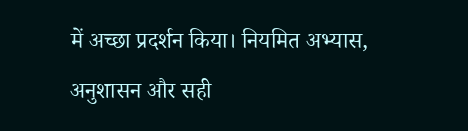में अच्छा प्रदर्शन किया। नियमित अभ्यास, अनुशासन और सही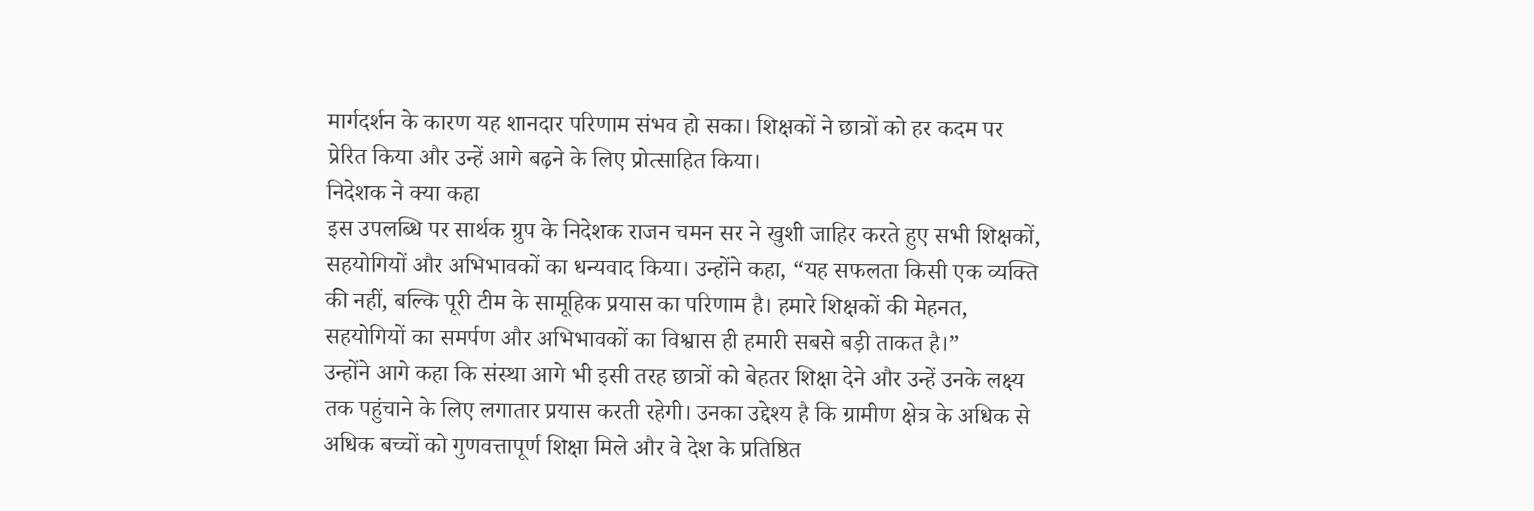मार्गदर्शन के कारण यह शानदार परिणाम संभव हो सका। शिक्षकों ने छात्रों को हर कदम पर प्रेरित किया और उन्हें आगे बढ़ने के लिए प्रोत्साहित किया।
निदेशक ने क्या कहा
इस उपलब्धि पर सार्थक ग्रुप के निदेशक राजन चमन सर ने खुशी जाहिर करते हुए सभी शिक्षकों, सहयोगियों और अभिभावकों का धन्यवाद किया। उन्होंने कहा, “यह सफलता किसी एक व्यक्ति की नहीं, बल्कि पूरी टीम के सामूहिक प्रयास का परिणाम है। हमारे शिक्षकों की मेहनत, सहयोगियों का समर्पण और अभिभावकों का विश्वास ही हमारी सबसे बड़ी ताकत है।”
उन्होंने आगे कहा कि संस्था आगे भी इसी तरह छात्रों को बेहतर शिक्षा देने और उन्हें उनके लक्ष्य तक पहुंचाने के लिए लगातार प्रयास करती रहेगी। उनका उद्देश्य है कि ग्रामीण क्षेत्र के अधिक से अधिक बच्चों को गुणवत्तापूर्ण शिक्षा मिले और वे देश के प्रतिष्ठित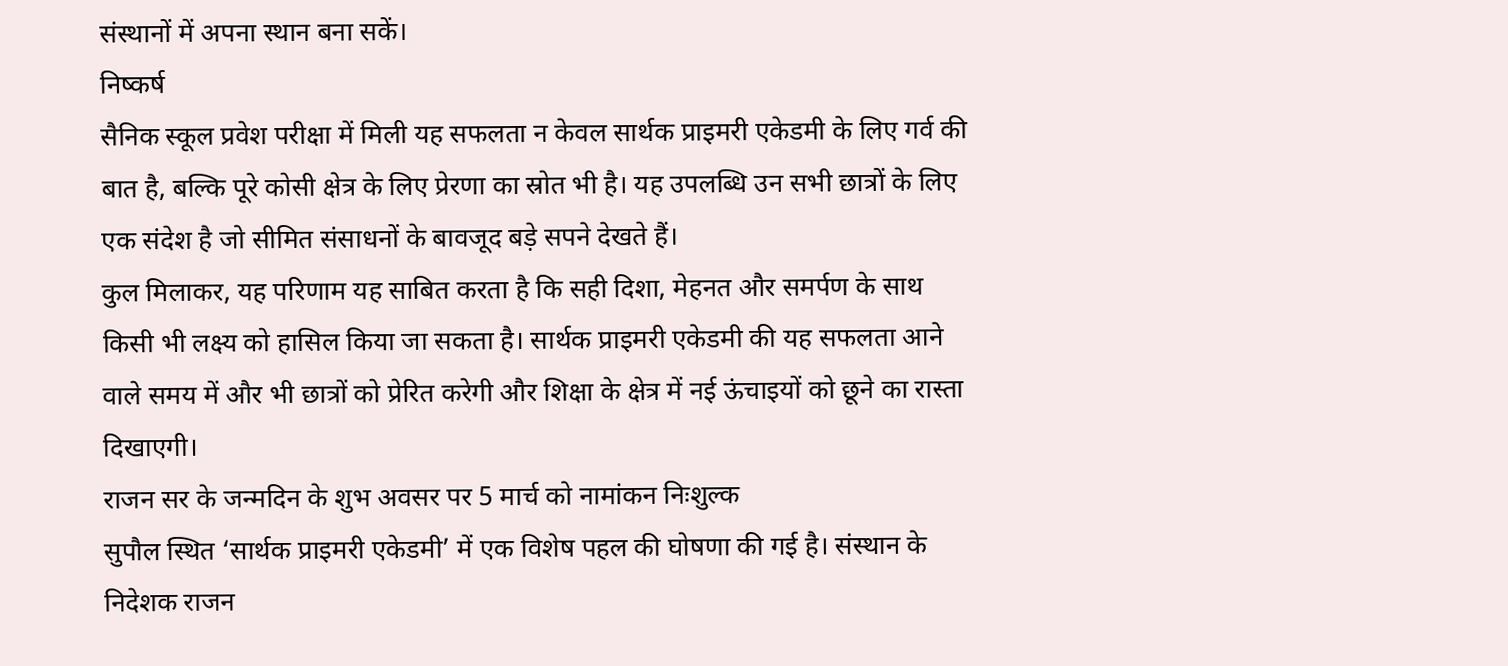संस्थानों में अपना स्थान बना सकें।
निष्कर्ष
सैनिक स्कूल प्रवेश परीक्षा में मिली यह सफलता न केवल सार्थक प्राइमरी एकेडमी के लिए गर्व की बात है, बल्कि पूरे कोसी क्षेत्र के लिए प्रेरणा का स्रोत भी है। यह उपलब्धि उन सभी छात्रों के लिए एक संदेश है जो सीमित संसाधनों के बावजूद बड़े सपने देखते हैं।
कुल मिलाकर, यह परिणाम यह साबित करता है कि सही दिशा, मेहनत और समर्पण के साथ किसी भी लक्ष्य को हासिल किया जा सकता है। सार्थक प्राइमरी एकेडमी की यह सफलता आने वाले समय में और भी छात्रों को प्रेरित करेगी और शिक्षा के क्षेत्र में नई ऊंचाइयों को छूने का रास्ता दिखाएगी।
राजन सर के जन्मदिन के शुभ अवसर पर 5 मार्च को नामांकन निःशुल्क
सुपौल स्थित ‘सार्थक प्राइमरी एकेडमी’ में एक विशेष पहल की घोषणा की गई है। संस्थान के निदेशक राजन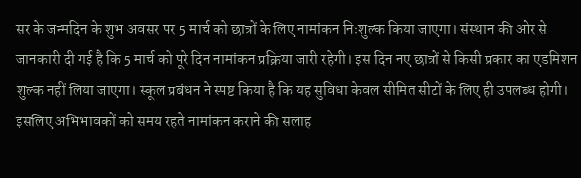सर के जन्मदिन के शुभ अवसर पर 5 मार्च को छात्रों के लिए नामांकन निःशुल्क किया जाएगा। संस्थान की ओर से जानकारी दी गई है कि 5 मार्च को पूरे दिन नामांकन प्रक्रिया जारी रहेगी। इस दिन नए छात्रों से किसी प्रकार का एडमिशन शुल्क नहीं लिया जाएगा। स्कूल प्रबंधन ने स्पष्ट किया है कि यह सुविधा केवल सीमित सीटों के लिए ही उपलब्ध होगी। इसलिए अभिभावकों को समय रहते नामांकन कराने की सलाह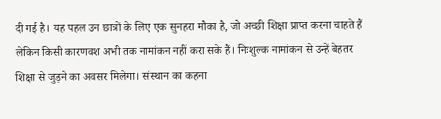दी गई है। यह पहल उन छात्रों के लिए एक सुनहरा मौका है, जो अच्छी शिक्षा प्राप्त करना चाहते हैं लेकिन किसी कारणवश अभी तक नामांकन नहीं करा सके हैं। निःशुल्क नामांकन से उन्हें बेहतर शिक्षा से जुड़ने का अवसर मिलेगा। संस्थान का कहना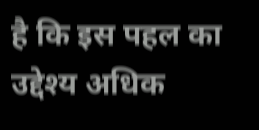है कि इस पहल का उद्देश्य अधिक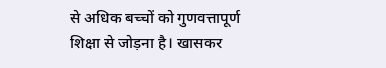से अधिक बच्चों को गुणवत्तापूर्ण शिक्षा से जोड़ना है। खासकर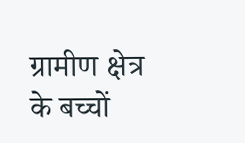ग्रामीण क्षेत्र के बच्चों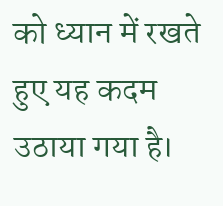को ध्यान में रखते हुए यह कदम उठाया गया है।